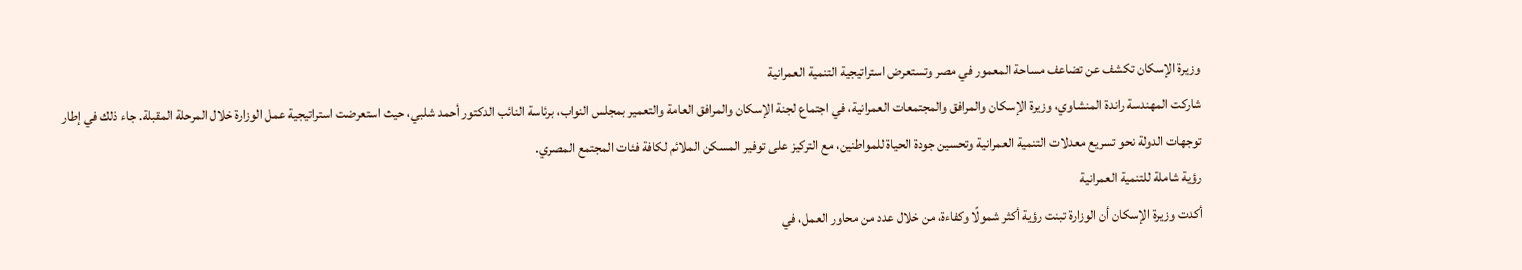وزيرة الإسكان تكشف عن تضاعف مساحة المعمور في مصر وتستعرض استراتيجية التنمية العمرانية
شاركت المهندسة راندة المنشاوي، وزيرة الإسكان والمرافق والمجتمعات العمرانية، في اجتماع لجنة الإسكان والمرافق العامة والتعمير بمجلس النواب، برئاسة النائب الدكتور أحمد شلبي، حيث استعرضت استراتيجية عمل الوزارة خلال المرحلة المقبلة. جاء ذلك في إطار توجهات الدولة نحو تسريع معدلات التنمية العمرانية وتحسين جودة الحياة للمواطنين، مع التركيز على توفير المسكن الملائم لكافة فئات المجتمع المصري.
رؤية شاملة للتنمية العمرانية
أكدت وزيرة الإسكان أن الوزارة تبنت رؤية أكثر شمولًا وكفاءة، من خلال عدد من محاور العمل، في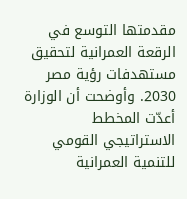مقدمتها التوسع في الرقعة العمرانية لتحقيق مستهدفات رؤية مصر 2030. وأوضحت أن الوزارة أعدّت المخطط الاستراتيجي القومي للتنمية العمرانية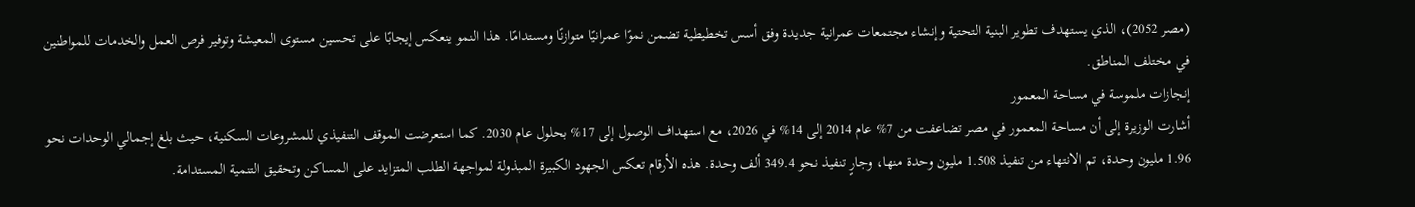(مصر 2052)، الذي يستهدف تطوير البنية التحتية وإنشاء مجتمعات عمرانية جديدة وفق أسس تخطيطية تضمن نموًا عمرانيًا متوازنًا ومستدامًا. هذا النمو ينعكس إيجابًا على تحسين مستوى المعيشة وتوفير فرص العمل والخدمات للمواطنين في مختلف المناطق.
إنجازات ملموسة في مساحة المعمور
أشارت الوزيرة إلى أن مساحة المعمور في مصر تضاعفت من 7% عام 2014 إلى 14% في 2026، مع استهداف الوصول إلى 17% بحلول عام 2030. كما استعرضت الموقف التنفيذي للمشروعات السكنية، حيث بلغ إجمالي الوحدات نحو 1.96 مليون وحدة، تم الانتهاء من تنفيذ 1.508 مليون وحدة منها، وجارٍ تنفيذ نحو 349.4 ألف وحدة. هذه الأرقام تعكس الجهود الكبيرة المبذولة لمواجهة الطلب المتزايد على المساكن وتحقيق التنمية المستدامة.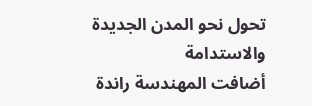تحول نحو المدن الجديدة والاستدامة
أضافت المهندسة راندة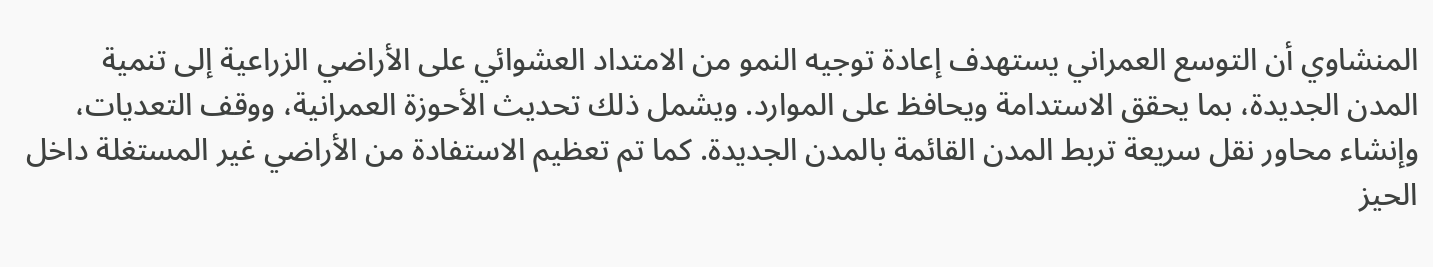المنشاوي أن التوسع العمراني يستهدف إعادة توجيه النمو من الامتداد العشوائي على الأراضي الزراعية إلى تنمية المدن الجديدة، بما يحقق الاستدامة ويحافظ على الموارد. ويشمل ذلك تحديث الأحوزة العمرانية، ووقف التعديات، وإنشاء محاور نقل سريعة تربط المدن القائمة بالمدن الجديدة. كما تم تعظيم الاستفادة من الأراضي غير المستغلة داخل الحيز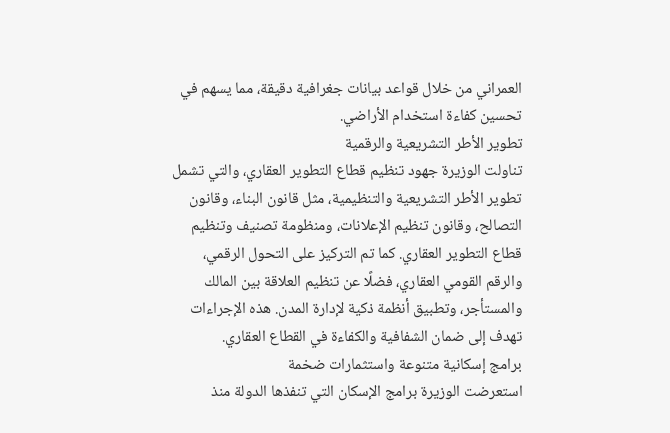العمراني من خلال قواعد بيانات جغرافية دقيقة، مما يسهم في تحسين كفاءة استخدام الأراضي.
تطوير الأطر التشريعية والرقمية
تناولت الوزيرة جهود تنظيم قطاع التطوير العقاري، والتي تشمل تطوير الأطر التشريعية والتنظيمية، مثل قانون البناء، وقانون التصالح، وقانون تنظيم الإعلانات، ومنظومة تصنيف وتنظيم قطاع التطوير العقاري. كما تم التركيز على التحول الرقمي، والرقم القومي العقاري، فضلًا عن تنظيم العلاقة بين المالك والمستأجر، وتطبيق أنظمة ذكية لإدارة المدن. هذه الإجراءات تهدف إلى ضمان الشفافية والكفاءة في القطاع العقاري.
برامج إسكانية متنوعة واستثمارات ضخمة
استعرضت الوزيرة برامج الإسكان التي تنفذها الدولة منذ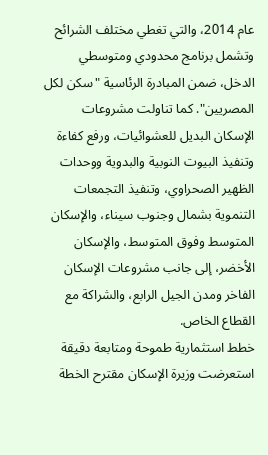عام 2014، والتي تغطي مختلف الشرائح وتشمل برنامج محدودي ومتوسطي الدخل، ضمن المبادرة الرئاسية "سكن لكل المصريين". كما تناولت مشروعات الإسكان البديل للعشوائيات، ورفع كفاءة وتنفيذ البيوت النوبية والبدوية ووحدات الظهير الصحراوي، وتنفيذ التجمعات التنموية بشمال وجنوب سيناء، والإسكان المتوسط وفوق المتوسط، والإسكان الأخضر، إلى جانب مشروعات الإسكان الفاخر ومدن الجيل الرابع، والشراكة مع القطاع الخاص.
خطط استثمارية طموحة ومتابعة دقيقة
استعرضت وزيرة الإسكان مقترح الخطة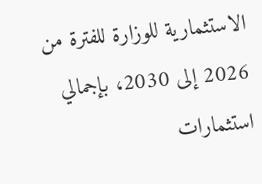الاستثمارية للوزارة للفترة من 2026 إلى 2030، بإجمالي استثمارات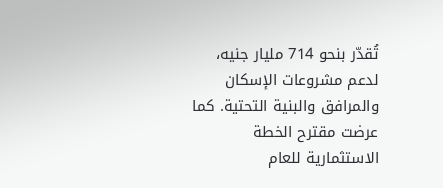تُقدّر بنحو 714 مليار جنيه، لدعم مشروعات الإسكان والمرافق والبنية التحتية. كما عرضت مقترح الخطة الاستثمارية للعام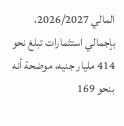المالي 2026/2027، بإجمالي استثمارات تبلغ نحو 414 مليار جنيه، موضحة أنه بنحو 169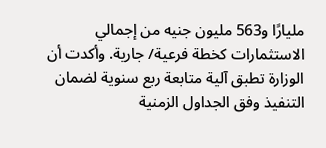مليارًا و563 مليون جنيه من إجمالي الاستثمارات كخطة فرعية/ جارية. وأكدت أن الوزارة تطبق آلية متابعة ربع سنوية لضمان التنفيذ وفق الجداول الزمنية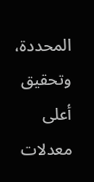المحددة، وتحقيق أعلى معدلات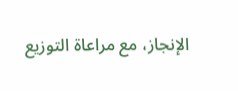الإنجاز، مع مراعاة التوزيع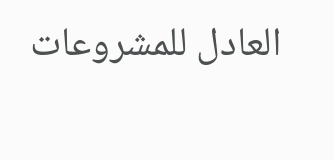العادل للمشروعات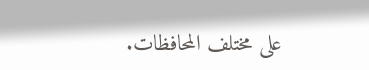على مختلف المحافظات.